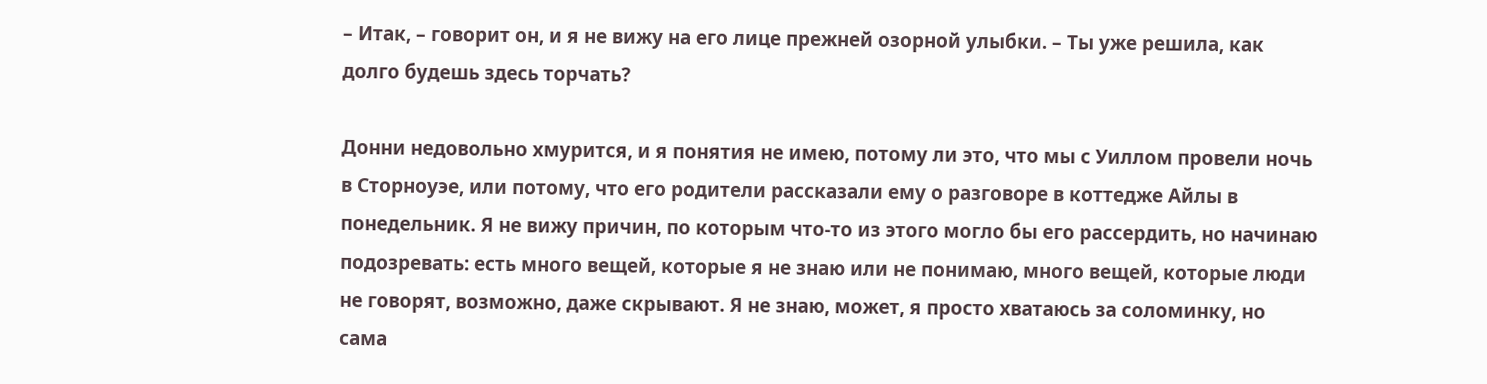– Итак, – говорит он, и я не вижу на его лице прежней озорной улыбки. – Ты уже решила, как долго будешь здесь торчать?

Донни недовольно хмурится, и я понятия не имею, потому ли это, что мы с Уиллом провели ночь в Сторноуэе, или потому, что его родители рассказали ему о разговоре в коттедже Айлы в понедельник. Я не вижу причин, по которым что-то из этого могло бы его рассердить, но начинаю подозревать: есть много вещей, которые я не знаю или не понимаю, много вещей, которые люди не говорят, возможно, даже скрывают. Я не знаю, может, я просто хватаюсь за соломинку, но сама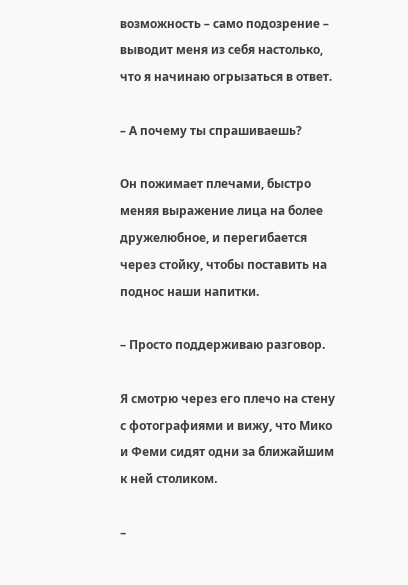возможность – само подозрение – выводит меня из себя настолько, что я начинаю огрызаться в ответ.

– А почему ты спрашиваешь?

Он пожимает плечами, быстро меняя выражение лица на более дружелюбное, и перегибается через стойку, чтобы поставить на поднос наши напитки.

– Просто поддерживаю разговор.

Я смотрю через его плечо на стену с фотографиями и вижу, что Мико и Феми сидят одни за ближайшим к ней столиком.

–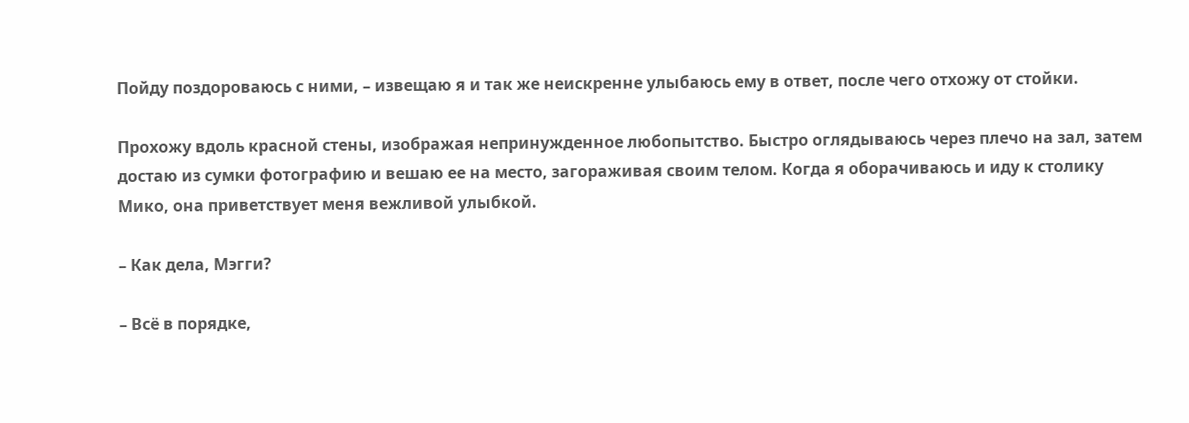Пойду поздороваюсь с ними, – извещаю я и так же неискренне улыбаюсь ему в ответ, после чего отхожу от стойки.

Прохожу вдоль красной стены, изображая непринужденное любопытство. Быстро оглядываюсь через плечо на зал, затем достаю из сумки фотографию и вешаю ее на место, загораживая своим телом. Когда я оборачиваюсь и иду к столику Мико, она приветствует меня вежливой улыбкой.

– Как дела, Мэгги?

– Всё в порядке,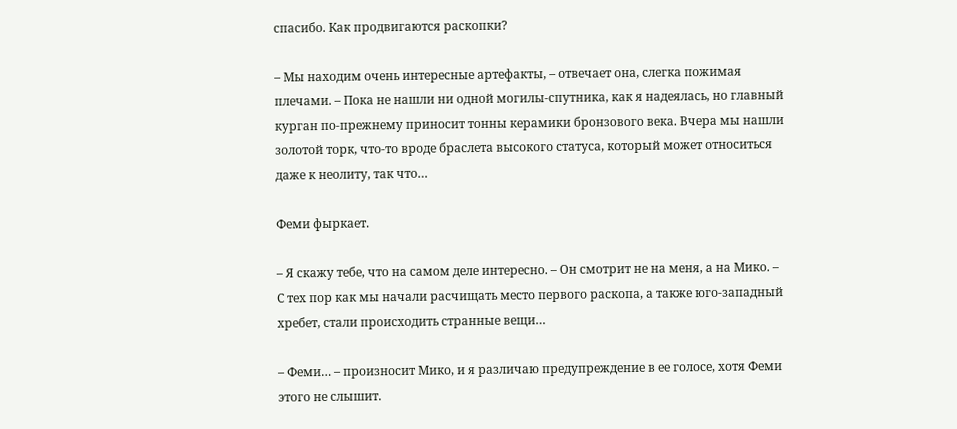спасибо. Как продвигаются раскопки?

– Мы находим очень интересные артефакты, – отвечает она, слегка пожимая плечами. – Пока не нашли ни одной могилы-спутника, как я надеялась, но главный курган по-прежнему приносит тонны керамики бронзового века. Вчера мы нашли золотой торк, что-то вроде браслета высокого статуса, который может относиться даже к неолиту, так что…

Феми фыркает.

– Я скажу тебе, что на самом деле интересно. – Он смотрит не на меня, а на Мико. – С тех пор как мы начали расчищать место первого раскопа, а также юго-западный хребет, стали происходить странные вещи…

– Феми… – произносит Мико, и я различаю предупреждение в ее голосе, хотя Феми этого не слышит.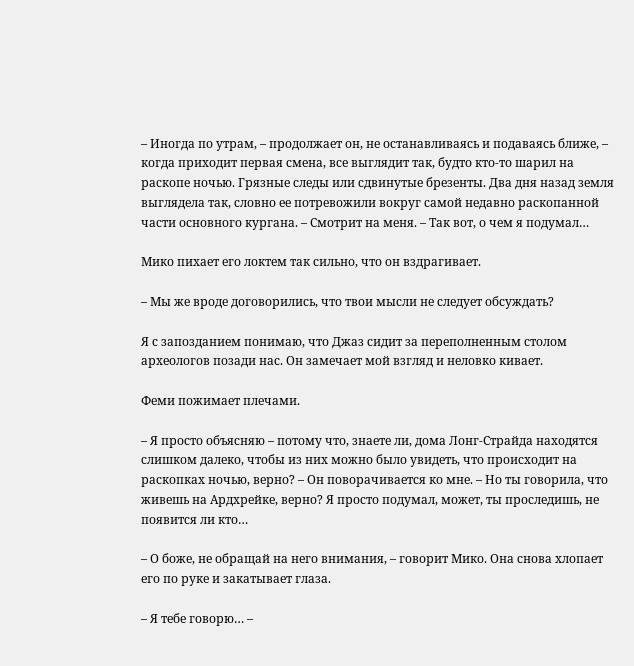– Иногда по утрам, – продолжает он, не останавливаясь и подаваясь ближе, – когда приходит первая смена, все выглядит так, будто кто-то шарил на раскопе ночью. Грязные следы или сдвинутые брезенты. Два дня назад земля выглядела так, словно ее потревожили вокруг самой недавно раскопанной части основного кургана. – Смотрит на меня. – Так вот, о чем я подумал…

Мико пихает его локтем так сильно, что он вздрагивает.

– Мы же вроде договорились, что твои мысли не следует обсуждать?

Я с запозданием понимаю, что Джаз сидит за переполненным столом археологов позади нас. Он замечает мой взгляд и неловко кивает.

Феми пожимает плечами.

– Я просто объясняю – потому что, знаете ли, дома Лонг-Страйда находятся слишком далеко, чтобы из них можно было увидеть, что происходит на раскопках ночью, верно? – Он поворачивается ко мне. – Но ты говорила, что живешь на Ардхрейке, верно? Я просто подумал, может, ты проследишь, не появится ли кто…

– О боже, не обращай на него внимания, – говорит Мико. Она снова хлопает его по руке и закатывает глаза.

– Я тебе говорю… –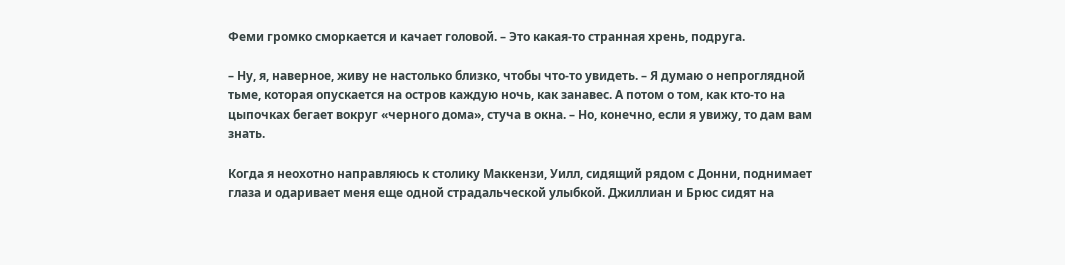Феми громко сморкается и качает головой. – Это какая-то странная хрень, подруга.

– Ну, я, наверное, живу не настолько близко, чтобы что-то увидеть. – Я думаю о непроглядной тьме, которая опускается на остров каждую ночь, как занавес. А потом о том, как кто-то на цыпочках бегает вокруг «черного дома», стуча в окна. – Но, конечно, если я увижу, то дам вам знать.

Когда я неохотно направляюсь к столику Маккензи, Уилл, сидящий рядом с Донни, поднимает глаза и одаривает меня еще одной страдальческой улыбкой. Джиллиан и Брюс сидят на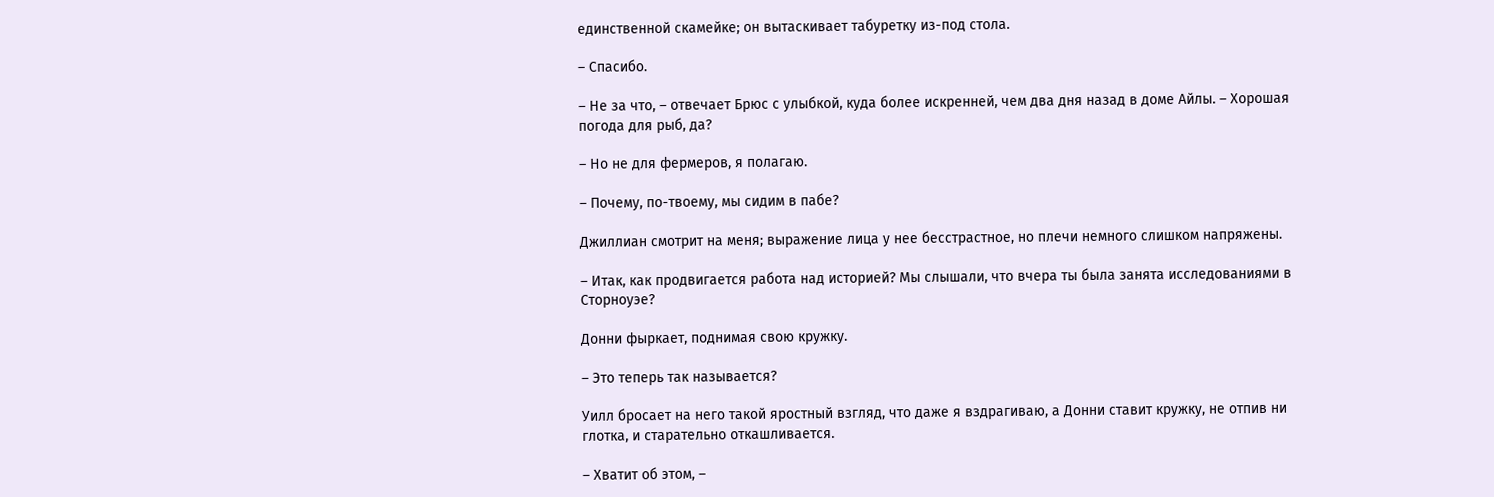единственной скамейке; он вытаскивает табуретку из-под стола.

– Спасибо.

– Не за что, – отвечает Брюс с улыбкой, куда более искренней, чем два дня назад в доме Айлы. – Хорошая погода для рыб, да?

– Но не для фермеров, я полагаю.

– Почему, по-твоему, мы сидим в пабе?

Джиллиан смотрит на меня; выражение лица у нее бесстрастное, но плечи немного слишком напряжены.

– Итак, как продвигается работа над историей? Мы слышали, что вчера ты была занята исследованиями в Сторноуэе?

Донни фыркает, поднимая свою кружку.

– Это теперь так называется?

Уилл бросает на него такой яростный взгляд, что даже я вздрагиваю, а Донни ставит кружку, не отпив ни глотка, и старательно откашливается.

– Хватит об этом, –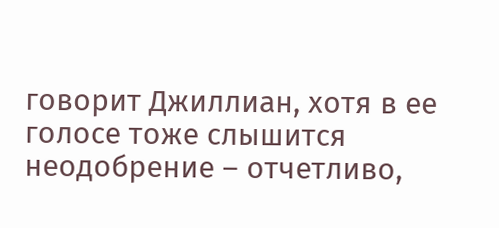говорит Джиллиан, хотя в ее голосе тоже слышится неодобрение – отчетливо,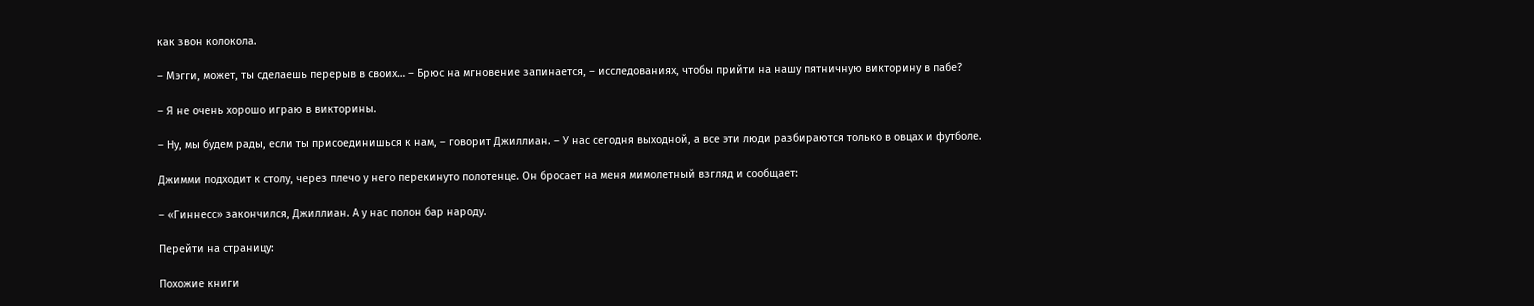как звон колокола.

– Мэгги, может, ты сделаешь перерыв в своих… – Брюс на мгновение запинается, – исследованиях, чтобы прийти на нашу пятничную викторину в пабе?

– Я не очень хорошо играю в викторины.

– Ну, мы будем рады, если ты присоединишься к нам, – говорит Джиллиан. – У нас сегодня выходной, а все эти люди разбираются только в овцах и футболе.

Джимми подходит к столу, через плечо у него перекинуто полотенце. Он бросает на меня мимолетный взгляд и сообщает:

– «Гиннесс» закончился, Джиллиан. А у нас полон бар народу.

Перейти на страницу:

Похожие книги